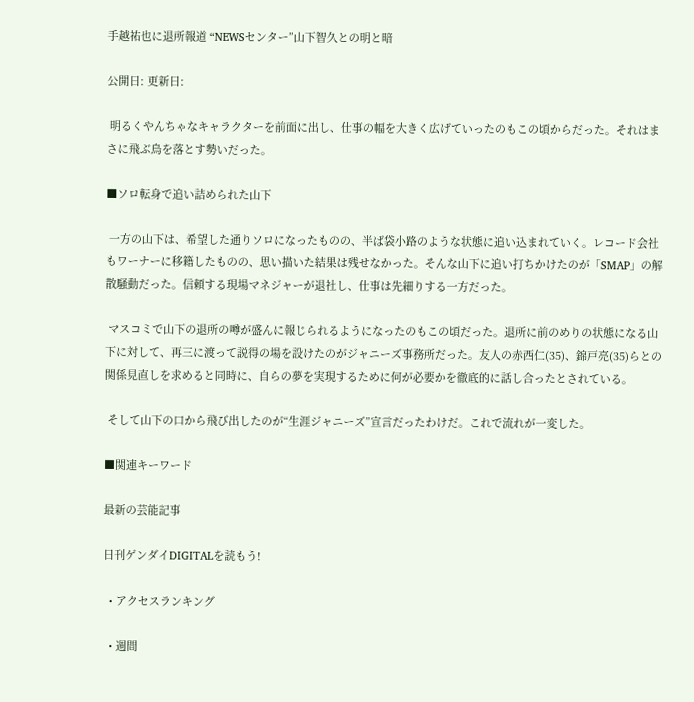手越祐也に退所報道 “NEWSセンター”山下智久との明と暗

公開日: 更新日:

 明るくやんちゃなキャラクターを前面に出し、仕事の幅を大きく広げていったのもこの頃からだった。それはまさに飛ぶ鳥を落とす勢いだった。

■ソロ転身で追い詰められた山下

 一方の山下は、希望した通りソロになったものの、半ば袋小路のような状態に追い込まれていく。レコード会社もワーナーに移籍したものの、思い描いた結果は残せなかった。そんな山下に追い打ちかけたのが「SMAP」の解散騒動だった。信頼する現場マネジャーが退社し、仕事は先細りする一方だった。

 マスコミで山下の退所の噂が盛んに報じられるようになったのもこの頃だった。退所に前のめりの状態になる山下に対して、再三に渡って説得の場を設けたのがジャニーズ事務所だった。友人の赤西仁(35)、錦戸亮(35)らとの関係見直しを求めると同時に、自らの夢を実現するために何が必要かを徹底的に話し合ったとされている。

 そして山下の口から飛び出したのが“生涯ジャニーズ”宣言だったわけだ。これで流れが一変した。

■関連キーワード

最新の芸能記事

日刊ゲンダイDIGITALを読もう!

  • アクセスランキング

  • 週間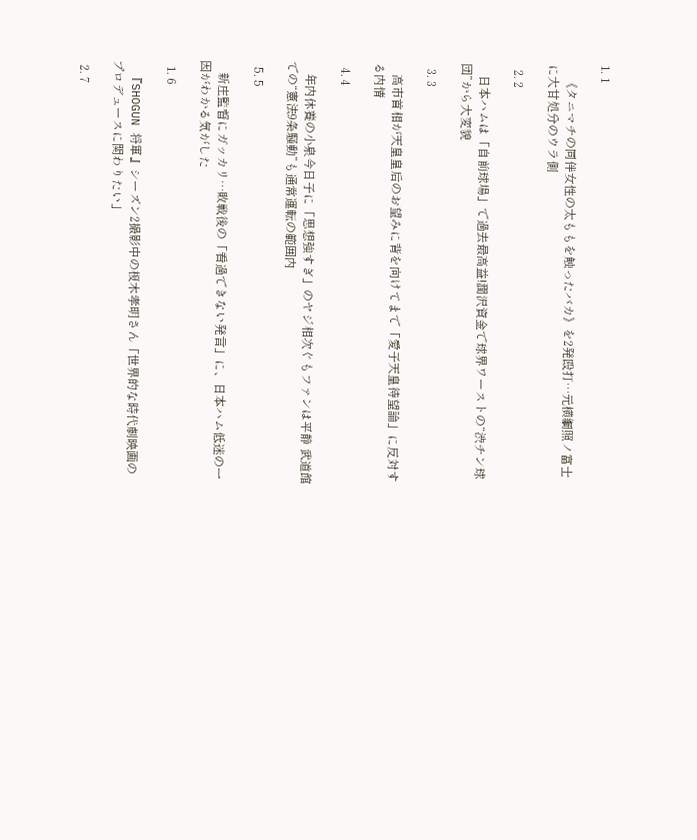1. 1

    《タニマチの同伴女性の太ももを触ったバカ》を2発殴打…元横綱照ノ富士に大甘処分のウラ側

  2. 2

    日本ハムは「自前球場」で過去最高益!潤沢資金で球界ワーストの“渋チン球団”から大変貌

  3. 3

    高市首相が天皇皇后のお望みに背を向けてまで「愛子天皇待望論」に反対する内情

  4. 4

    年内休養の小泉今日子に「思想強すぎ」のヤジ相次ぐもファンは平静 武道館での“憲法9条騒動”も通常運転の範囲内

  5. 5

    新庄監督にガッカリ…敗戦後の「看過できない発言」に、日本ハム低迷の一因がわかる気がした

  1. 6

    『SHOGUN 将軍』シーズン2撮影中の榎木孝明さん「世界的な時代劇映画のプロデュースに関わりたい」

  2. 7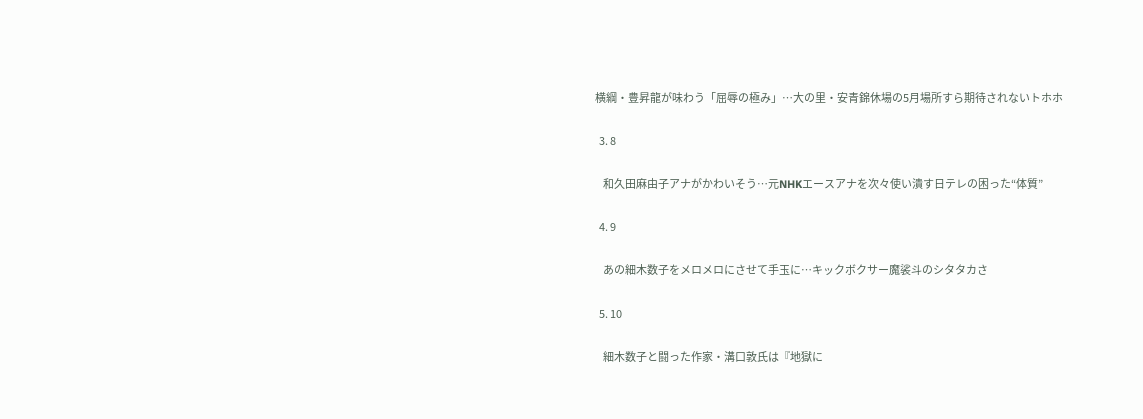横綱・豊昇龍が味わう「屈辱の極み」…大の里・安青錦休場の5月場所すら期待されないトホホ

  3. 8

    和久田麻由子アナがかわいそう…元NHKエースアナを次々使い潰す日テレの困った“体質”

  4. 9

    あの細木数子をメロメロにさせて手玉に…キックボクサー魔裟斗のシタタカさ

  5. 10

    細木数子と闘った作家・溝口敦氏は『地獄に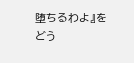堕ちるわよ』をどう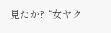見たか? “女ヤク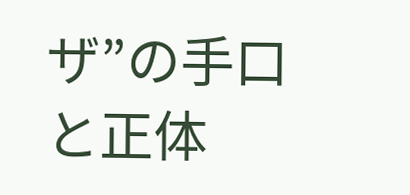ザ”の手口と正体